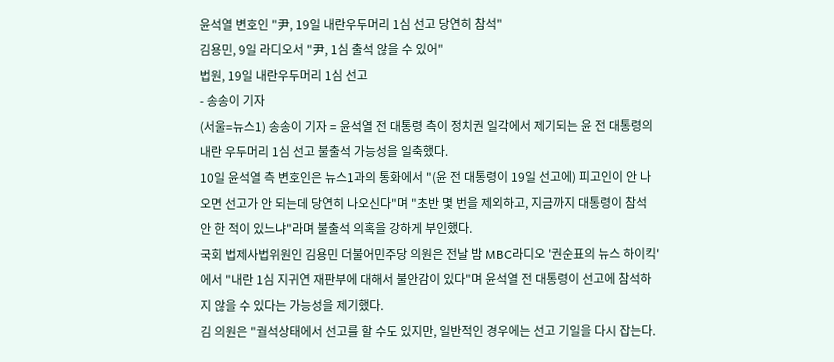윤석열 변호인 "尹, 19일 내란우두머리 1심 선고 당연히 참석"
김용민, 9일 라디오서 "尹, 1심 출석 않을 수 있어"
법원, 19일 내란우두머리 1심 선고
- 송송이 기자
(서울=뉴스1) 송송이 기자 = 윤석열 전 대통령 측이 정치권 일각에서 제기되는 윤 전 대통령의 내란 우두머리 1심 선고 불출석 가능성을 일축했다.
10일 윤석열 측 변호인은 뉴스1과의 통화에서 "(윤 전 대통령이 19일 선고에) 피고인이 안 나오면 선고가 안 되는데 당연히 나오신다"며 "초반 몇 번을 제외하고, 지금까지 대통령이 참석 안 한 적이 있느냐"라며 불출석 의혹을 강하게 부인했다.
국회 법제사법위원인 김용민 더불어민주당 의원은 전날 밤 MBC라디오 '권순표의 뉴스 하이킥'에서 "내란 1심 지귀연 재판부에 대해서 불안감이 있다"며 윤석열 전 대통령이 선고에 참석하지 않을 수 있다는 가능성을 제기했다.
김 의원은 "궐석상태에서 선고를 할 수도 있지만, 일반적인 경우에는 선고 기일을 다시 잡는다.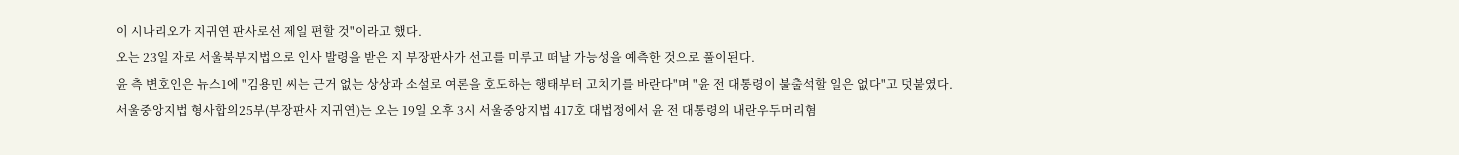이 시나리오가 지귀연 판사로선 제일 편할 것"이라고 했다.
오는 23일 자로 서울북부지법으로 인사 발령을 받은 지 부장판사가 선고를 미루고 떠날 가능성을 예측한 것으로 풀이된다.
윤 측 변호인은 뉴스1에 "김용민 씨는 근거 없는 상상과 소설로 여론을 호도하는 행태부터 고치기를 바란다"며 "윤 전 대통령이 불출석할 일은 없다"고 덧붙였다.
서울중앙지법 형사합의25부(부장판사 지귀연)는 오는 19일 오후 3시 서울중앙지법 417호 대법정에서 윤 전 대통령의 내란우두머리혐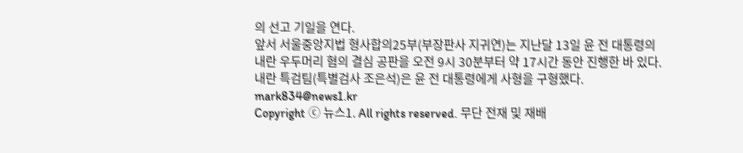의 선고 기일을 연다.
앞서 서울중앙지법 형사합의25부(부장판사 지귀연)는 지난달 13일 윤 전 대통령의 내란 우두머리 혐의 결심 공판을 오전 9시 30분부터 약 17시간 동안 진행한 바 있다.
내란 특검팀(특별검사 조은석)은 윤 전 대통령에게 사형을 구형했다.
mark834@news1.kr
Copyright ⓒ 뉴스1. All rights reserved. 무단 전재 및 재배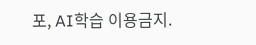포, AI학습 이용금지.